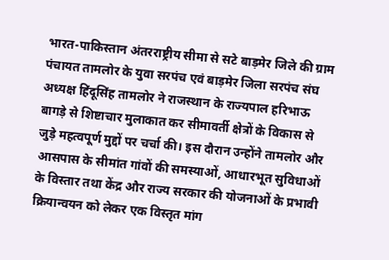भारत-पाकिस्तान अंतरराष्ट्रीय सीमा से सटे बाड़मेर जिले की ग्राम पंचायत तामलोर के युवा सरपंच एवं बाड़मेर जिला सरपंच संघ अध्यक्ष हिंदूसिंह तामलोर ने राजस्थान के राज्यपाल हरिभाऊ बागड़े से शिष्टाचार मुलाकात कर सीमावर्ती क्षेत्रों के विकास से जुड़े महत्वपूर्ण मुद्दों पर चर्चा की। इस दौरान उन्होंने तामलोर और आसपास के सीमांत गांवों की समस्याओं, आधारभूत सुविधाओं के विस्तार तथा केंद्र और राज्य सरकार की योजनाओं के प्रभावी क्रियान्वयन को लेकर एक विस्तृत मांग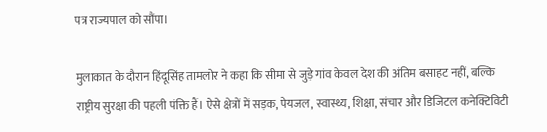पत्र राज्यपाल को सौंपा।

मुलाकात के दौरान हिंदूसिंह तामलोर ने कहा कि सीमा से जुड़े गांव केवल देश की अंतिम बसाहट नहीं, बल्कि राष्ट्रीय सुरक्षा की पहली पंक्ति हैं। ऐसे क्षेत्रों में सड़क, पेयजल, स्वास्थ्य, शिक्षा, संचार और डिजिटल कनेक्टिविटी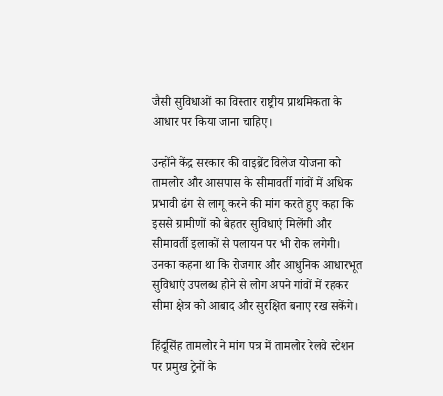जैसी सुविधाओं का विस्तार राष्ट्रीय प्राथमिकता के आधार पर किया जाना चाहिए।

उन्होंने केंद्र सरकार की वाइब्रेंट विलेज योजना को तामलोर और आसपास के सीमावर्ती गांवों में अधिक प्रभावी ढंग से लागू करने की मांग करते हुए कहा कि इससे ग्रामीणों को बेहतर सुविधाएं मिलेंगी और सीमावर्ती इलाकों से पलायन पर भी रोक लगेगी। उनका कहना था कि रोजगार और आधुनिक आधारभूत सुविधाएं उपलब्ध होने से लोग अपने गांवों में रहकर सीमा क्षेत्र को आबाद और सुरक्षित बनाए रख सकेंगे।

हिंदूसिंह तामलोर ने मांग पत्र में तामलोर रेलवे स्टेशन पर प्रमुख ट्रेनों के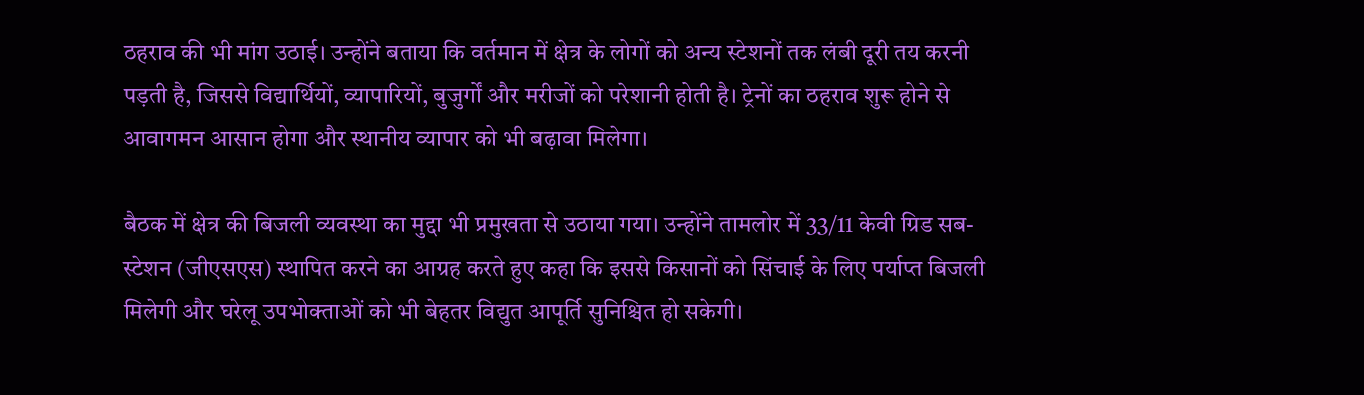ठहराव की भी मांग उठाई। उन्होंने बताया कि वर्तमान में क्षेत्र के लोगों को अन्य स्टेशनों तक लंबी दूरी तय करनी पड़ती है, जिससे विद्यार्थियों, व्यापारियों, बुजुर्गों और मरीजों को परेशानी होती है। ट्रेनों का ठहराव शुरू होने से आवागमन आसान होगा और स्थानीय व्यापार को भी बढ़ावा मिलेगा।

बैठक में क्षेत्र की बिजली व्यवस्था का मुद्दा भी प्रमुखता से उठाया गया। उन्होंने तामलोर में 33/11 केवी ग्रिड सब-स्टेशन (जीएसएस) स्थापित करने का आग्रह करते हुए कहा कि इससे किसानों को सिंचाई के लिए पर्याप्त बिजली मिलेगी और घरेलू उपभोक्ताओं को भी बेहतर विद्युत आपूर्ति सुनिश्चित हो सकेगी।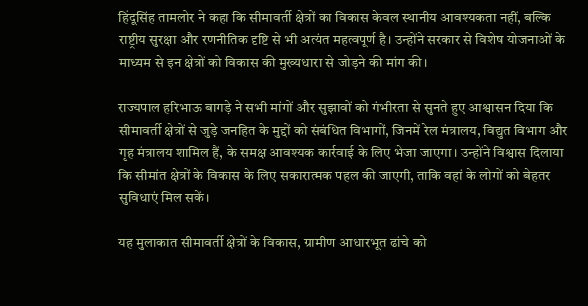हिंदूसिंह तामलोर ने कहा कि सीमावर्ती क्षेत्रों का विकास केवल स्थानीय आवश्यकता नहीं, बल्कि राष्ट्रीय सुरक्षा और रणनीतिक दृष्टि से भी अत्यंत महत्वपूर्ण है। उन्होंने सरकार से विशेष योजनाओं के माध्यम से इन क्षेत्रों को विकास की मुख्यधारा से जोड़ने की मांग की।

राज्यपाल हरिभाऊ बागड़े ने सभी मांगों और सुझावों को गंभीरता से सुनते हुए आश्वासन दिया कि सीमावर्ती क्षेत्रों से जुड़े जनहित के मुद्दों को संबंधित विभागों, जिनमें रेल मंत्रालय, विद्युत विभाग और गृह मंत्रालय शामिल हैं, के समक्ष आवश्यक कार्रवाई के लिए भेजा जाएगा। उन्होंने विश्वास दिलाया कि सीमांत क्षेत्रों के विकास के लिए सकारात्मक पहल की जाएगी, ताकि वहां के लोगों को बेहतर सुविधाएं मिल सकें।

यह मुलाकात सीमावर्ती क्षेत्रों के विकास, ग्रामीण आधारभूत ढांचे को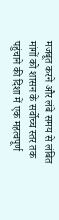मजबूत करने और लंबे समय से लंबित मांगों को शासन के सर्वोच्च स्तर तक पहुंचाने की दिशा में एक महत्वपूर्ण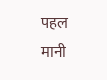पहल मानी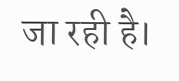जा रही है।